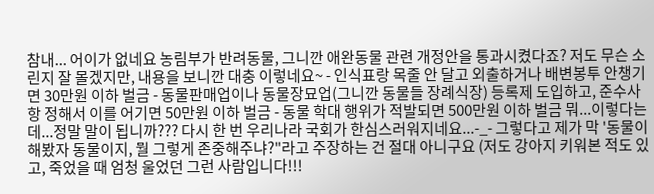참내... 어이가 없네요 농림부가 반려동물, 그니깐 애완동물 관련 개정안을 통과시켰다죠? 저도 무슨 소린지 잘 몰겠지만, 내용을 보니깐 대충 이렇네요~ - 인식표랑 목줄 안 달고 외출하거나 배변봉투 안챙기면 30만원 이하 벌금 - 동물판매업이나 동물장묘업(그니깐 동물들 장례식장) 등록제 도입하고, 준수사항 정해서 이를 어기면 50만원 이하 벌금 - 동물 학대 행위가 적발되면 500만원 이하 벌금 뭐...이렇다는데...정말 말이 됩니까??? 다시 한 번 우리나라 국회가 한심스러워지네요...-_- 그렇다고 제가 막 '동물이 해봤자 동물이지, 뭘 그렇게 존중해주냐?"라고 주장하는 건 절대 아니구요 (저도 강아지 키워본 적도 있고, 죽었을 때 엄청 울었던 그런 사람입니다!!!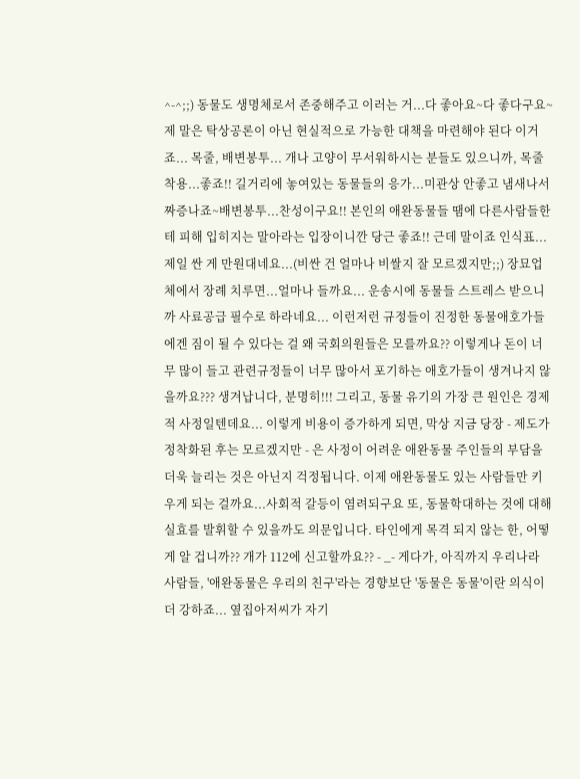^-^;;) 동물도 생명체로서 존중해주고 이러는 거...다 좋아요~다 좋다구요~ 제 말은 탁상공론이 아닌 현실적으로 가능한 대책을 마련해야 된다 이거죠... 목줄, 배변봉투... 개나 고양이 무서워하시는 분들도 있으니까, 목줄 착용...좋죠!! 길거리에 놓여있는 동물들의 응가...미관상 안좋고 냄새나서 짜증나죠~배변봉투...찬성이구요!! 본인의 애완동물들 땜에 다른사람들한테 피해 입히지는 말아라는 입장이니깐 당근 좋죠!! 근데 말이죠 인식표...제일 싼 게 만원대네요...(비싼 건 얼마나 비쌀지 잘 모르겠지만;;) 장묘업체에서 장례 치루면...얼마나 들까요... 운송시에 동물들 스트레스 받으니까 사료공급 필수로 하라네요... 이런저런 규정들이 진정한 동물애호가들에겐 짐이 될 수 있다는 걸 왜 국회의원들은 모를까요?? 이렇게나 돈이 너무 많이 들고 관련규정들이 너무 많아서 포기하는 애호가들이 생겨나지 않을까요??? 생겨납니다, 분명히!!! 그리고, 동물 유기의 가장 큰 원인은 경제적 사정일텐데요... 이렇게 비용이 증가하게 되면, 막상 지금 당장 - 제도가 정착화된 후는 모르겠지만 - 은 사정이 어려운 애완동물 주인들의 부담을 더욱 늘리는 것은 아닌지 걱정됩니다. 이제 애완동물도 있는 사람들만 키우게 되는 걸까요...사회적 갈등이 염려되구요 또, 동물학대하는 것에 대해 실효를 발휘할 수 있을까도 의문입니다. 타인에게 목격 되지 않는 한, 어떻게 알 겁니까?? 개가 112에 신고할까요?? - _- 게다가, 아직까지 우리나라 사람들, '애완동물은 우리의 친구'라는 경향보단 '동물은 동물'이란 의식이 더 강하죠... 옆집아저씨가 자기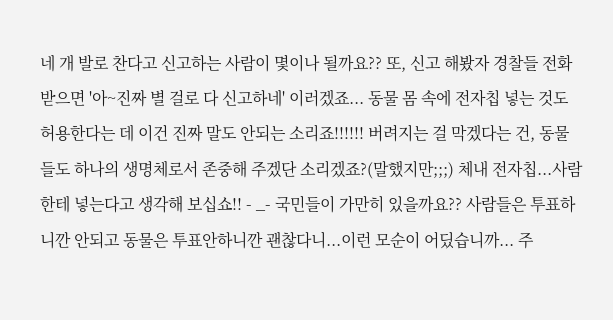네 개 발로 찬다고 신고하는 사람이 몇이나 될까요?? 또, 신고 해봤자 경찰들 전화받으면 '아~진짜 별 걸로 다 신고하네' 이러겠죠... 동물 몸 속에 전자칩 넣는 것도 허용한다는 데 이건 진짜 말도 안되는 소리죠!!!!!! 버려지는 걸 막겠다는 건, 동물들도 하나의 생명체로서 존중해 주겠단 소리겠죠?(말했지만;;;) 체내 전자칩...사람한테 넣는다고 생각해 보십쇼!! - _- 국민들이 가만히 있을까요?? 사람들은 투표하니깐 안되고 동물은 투표안하니깐 괜찮다니...이런 모순이 어딨습니까... 주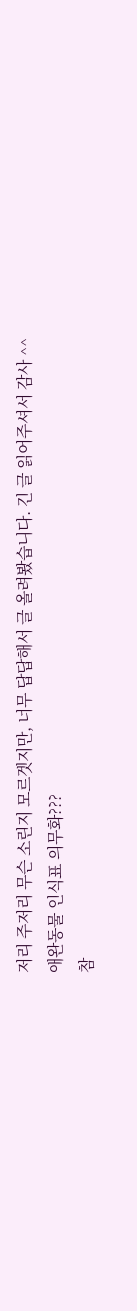저리 주저리 무슨 소린지 모르겟지만, 너무 답답해서 글 올려봤습니다. 긴 글 읽어주셔서 감사 ^^
애완동물 인식표 의무화???
참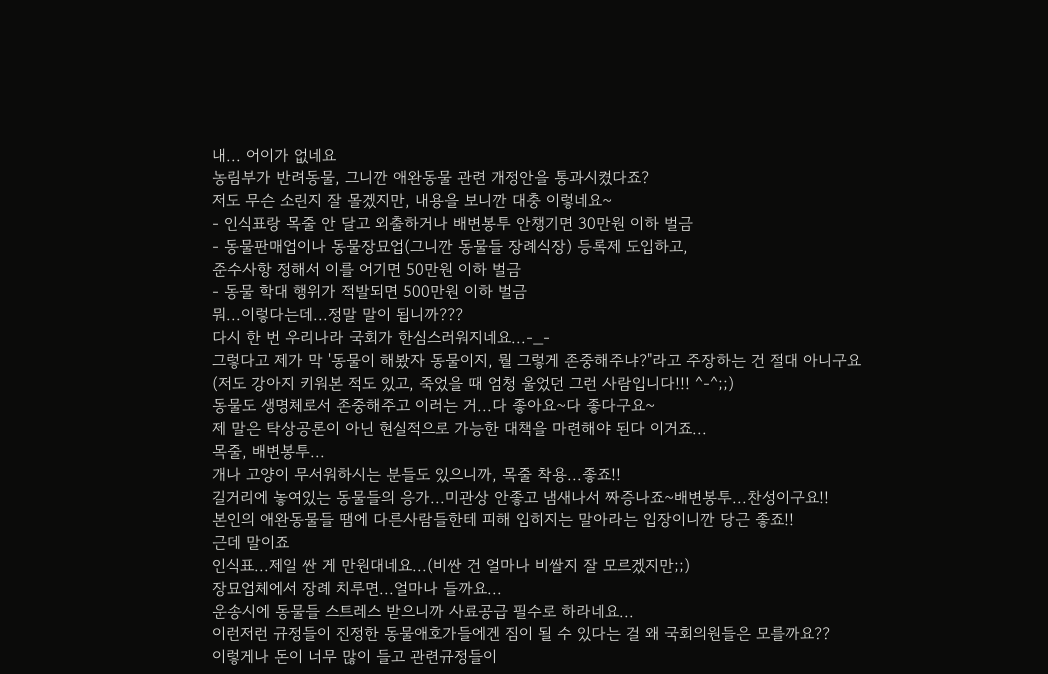내... 어이가 없네요
농림부가 반려동물, 그니깐 애완동물 관련 개정안을 통과시켰다죠?
저도 무슨 소린지 잘 몰겠지만, 내용을 보니깐 대충 이렇네요~
- 인식표랑 목줄 안 달고 외출하거나 배변봉투 안챙기면 30만원 이하 벌금
- 동물판매업이나 동물장묘업(그니깐 동물들 장례식장) 등록제 도입하고,
준수사항 정해서 이를 어기면 50만원 이하 벌금
- 동물 학대 행위가 적발되면 500만원 이하 벌금
뭐...이렇다는데...정말 말이 됩니까???
다시 한 번 우리나라 국회가 한심스러워지네요...-_-
그렇다고 제가 막 '동물이 해봤자 동물이지, 뭘 그렇게 존중해주냐?"라고 주장하는 건 절대 아니구요
(저도 강아지 키워본 적도 있고, 죽었을 때 엄청 울었던 그런 사람입니다!!! ^-^;;)
동물도 생명체로서 존중해주고 이러는 거...다 좋아요~다 좋다구요~
제 말은 탁상공론이 아닌 현실적으로 가능한 대책을 마련해야 된다 이거죠...
목줄, 배변봉투...
개나 고양이 무서워하시는 분들도 있으니까, 목줄 착용...좋죠!!
길거리에 놓여있는 동물들의 응가...미관상 안좋고 냄새나서 짜증나죠~배변봉투...찬성이구요!!
본인의 애완동물들 땜에 다른사람들한테 피해 입히지는 말아라는 입장이니깐 당근 좋죠!!
근데 말이죠
인식표...제일 싼 게 만원대네요...(비싼 건 얼마나 비쌀지 잘 모르겠지만;;)
장묘업체에서 장례 치루면...얼마나 들까요...
운송시에 동물들 스트레스 받으니까 사료공급 필수로 하라네요...
이런저런 규정들이 진정한 동물애호가들에겐 짐이 될 수 있다는 걸 왜 국회의원들은 모를까요??
이렇게나 돈이 너무 많이 들고 관련규정들이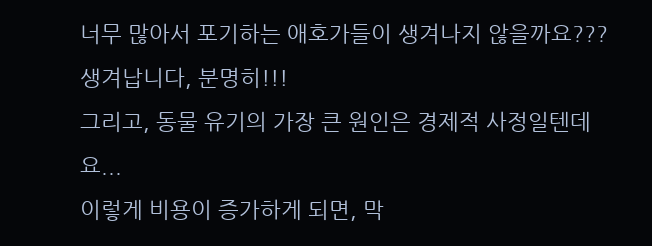너무 많아서 포기하는 애호가들이 생겨나지 않을까요???
생겨납니다, 분명히!!!
그리고, 동물 유기의 가장 큰 원인은 경제적 사정일텐데요...
이렇게 비용이 증가하게 되면, 막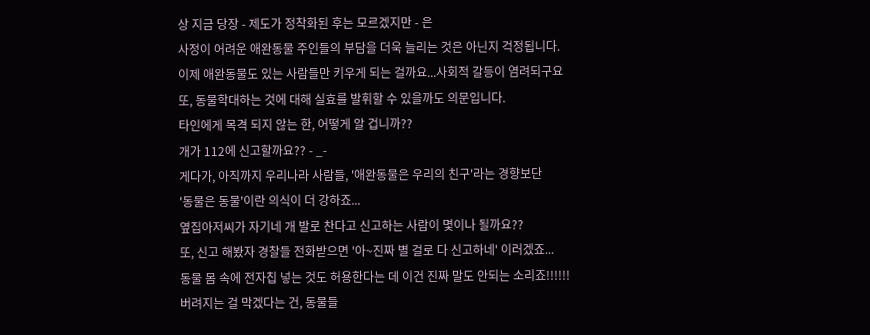상 지금 당장 - 제도가 정착화된 후는 모르겠지만 - 은
사정이 어려운 애완동물 주인들의 부담을 더욱 늘리는 것은 아닌지 걱정됩니다.
이제 애완동물도 있는 사람들만 키우게 되는 걸까요...사회적 갈등이 염려되구요
또, 동물학대하는 것에 대해 실효를 발휘할 수 있을까도 의문입니다.
타인에게 목격 되지 않는 한, 어떻게 알 겁니까??
개가 112에 신고할까요?? - _-
게다가, 아직까지 우리나라 사람들, '애완동물은 우리의 친구'라는 경향보단
'동물은 동물'이란 의식이 더 강하죠...
옆집아저씨가 자기네 개 발로 찬다고 신고하는 사람이 몇이나 될까요??
또, 신고 해봤자 경찰들 전화받으면 '아~진짜 별 걸로 다 신고하네' 이러겠죠...
동물 몸 속에 전자칩 넣는 것도 허용한다는 데 이건 진짜 말도 안되는 소리죠!!!!!!
버려지는 걸 막겠다는 건, 동물들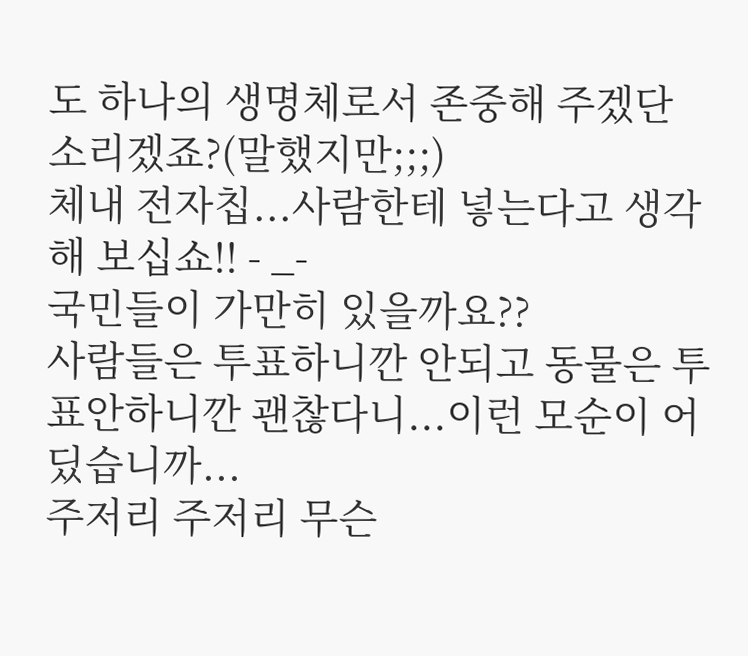도 하나의 생명체로서 존중해 주겠단 소리겠죠?(말했지만;;;)
체내 전자칩...사람한테 넣는다고 생각해 보십쇼!! - _-
국민들이 가만히 있을까요??
사람들은 투표하니깐 안되고 동물은 투표안하니깐 괜찮다니...이런 모순이 어딨습니까...
주저리 주저리 무슨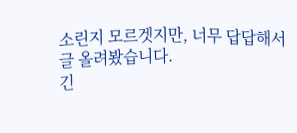소린지 모르겟지만, 너무 답답해서 글 올려봤습니다.
긴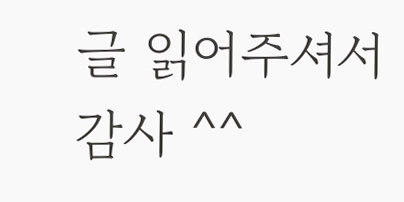글 읽어주셔서 감사 ^^